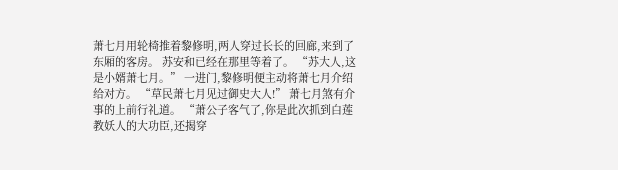萧七月用轮椅推着黎修明,两人穿过长长的回廊,来到了东厢的客房。 苏安和已经在那里等着了。 “苏大人,这是小婿萧七月。” 一进门,黎修明便主动将萧七月介绍给对方。 “草民萧七月见过御史大人!” 萧七月煞有介事的上前行礼道。 “萧公子客气了,你是此次抓到白莲教妖人的大功臣,还揭穿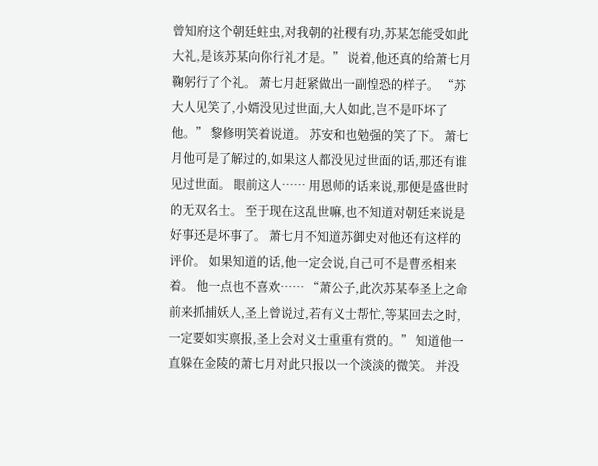曾知府这个朝廷蛀虫,对我朝的社稷有功,苏某怎能受如此大礼,是该苏某向你行礼才是。” 说着,他还真的给萧七月鞠躬行了个礼。 萧七月赶紧做出一副惶恐的样子。 “苏大人见笑了,小婿没见过世面,大人如此,岂不是吓坏了他。” 黎修明笑着说道。 苏安和也勉强的笑了下。 萧七月他可是了解过的,如果这人都没见过世面的话,那还有谁见过世面。 眼前这人…… 用恩师的话来说,那便是盛世时的无双名士。 至于现在这乱世嘛,也不知道对朝廷来说是好事还是坏事了。 萧七月不知道苏御史对他还有这样的评价。 如果知道的话,他一定会说,自己可不是曹丞相来着。 他一点也不喜欢…… “萧公子,此次苏某奉圣上之命前来抓捕妖人,圣上曾说过,若有义士帮忙,等某回去之时,一定要如实禀报,圣上会对义士重重有赏的。” 知道他一直躲在金陵的萧七月对此只报以一个淡淡的微笑。 并没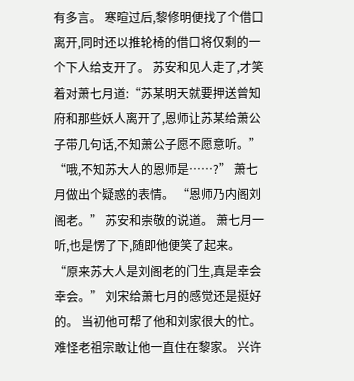有多言。 寒暄过后,黎修明便找了个借口离开,同时还以推轮椅的借口将仅剩的一个下人给支开了。 苏安和见人走了,才笑着对萧七月道:“苏某明天就要押送曾知府和那些妖人离开了,恩师让苏某给萧公子带几句话,不知萧公子愿不愿意听。” “哦,不知苏大人的恩师是……?” 萧七月做出个疑惑的表情。 “恩师乃内阁刘阁老。” 苏安和崇敬的说道。 萧七月一听,也是愣了下,随即他便笑了起来。 “原来苏大人是刘阁老的门生,真是幸会幸会。” 刘宋给萧七月的感觉还是挺好的。 当初他可帮了他和刘家很大的忙。 难怪老祖宗敢让他一直住在黎家。 兴许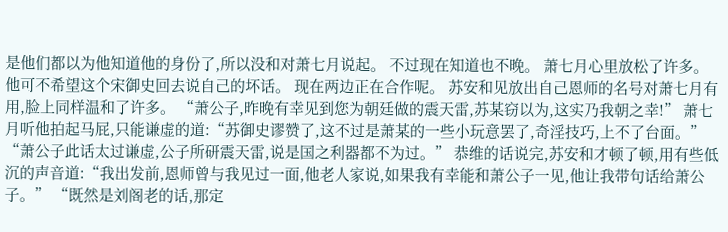是他们都以为他知道他的身份了,所以没和对萧七月说起。 不过现在知道也不晚。 萧七月心里放松了许多。 他可不希望这个宋御史回去说自己的坏话。 现在两边正在合作呢。 苏安和见放出自己恩师的名号对萧七月有用,脸上同样温和了许多。 “萧公子,昨晚有幸见到您为朝廷做的震天雷,苏某窃以为,这实乃我朝之幸!” 萧七月听他拍起马屁,只能谦虚的道:“苏御史谬赞了,这不过是萧某的一些小玩意罢了,奇淫技巧,上不了台面。” “萧公子此话太过谦虚,公子所研震天雷,说是国之利器都不为过。” 恭维的话说完,苏安和才顿了顿,用有些低沉的声音道:“我出发前,恩师曾与我见过一面,他老人家说,如果我有幸能和萧公子一见,他让我带句话给萧公子。” “既然是刘阁老的话,那定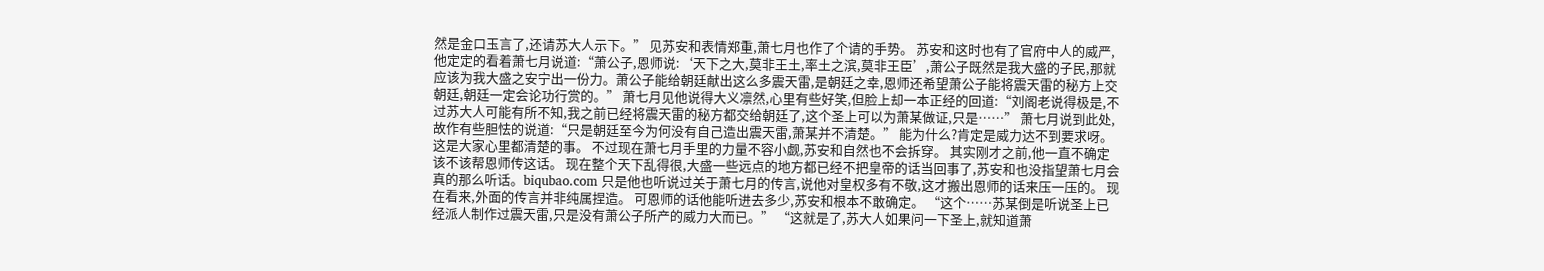然是金口玉言了,还请苏大人示下。” 见苏安和表情郑重,萧七月也作了个请的手势。 苏安和这时也有了官府中人的威严,他定定的看着萧七月说道:“萧公子,恩师说:‘天下之大,莫非王土,率土之滨,莫非王臣’,萧公子既然是我大盛的子民,那就应该为我大盛之安宁出一份力。萧公子能给朝廷献出这么多震天雷,是朝廷之幸,恩师还希望萧公子能将震天雷的秘方上交朝廷,朝廷一定会论功行赏的。” 萧七月见他说得大义凛然,心里有些好笑,但脸上却一本正经的回道:“刘阁老说得极是,不过苏大人可能有所不知,我之前已经将震天雷的秘方都交给朝廷了,这个圣上可以为萧某做证,只是……” 萧七月说到此处,故作有些胆怯的说道:“只是朝廷至今为何没有自己造出震天雷,萧某并不清楚。” 能为什么?肯定是威力达不到要求呀。 这是大家心里都清楚的事。 不过现在萧七月手里的力量不容小觑,苏安和自然也不会拆穿。 其实刚才之前,他一直不确定该不该帮恩师传这话。 现在整个天下乱得很,大盛一些远点的地方都已经不把皇帝的话当回事了,苏安和也没指望萧七月会真的那么听话。biqubao.com 只是他也听说过关于萧七月的传言,说他对皇权多有不敬,这才搬出恩师的话来压一压的。 现在看来,外面的传言并非纯属捏造。 可恩师的话他能听进去多少,苏安和根本不敢确定。 “这个……苏某倒是听说圣上已经派人制作过震天雷,只是没有萧公子所产的威力大而已。” “这就是了,苏大人如果问一下圣上,就知道萧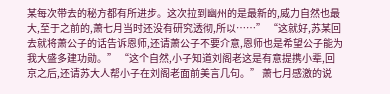某每次带去的秘方都有所进步。这次拉到幽州的是最新的,威力自然也最大,至于之前的,萧七月当时还没有研究透彻,所以……” “这就好,苏某回去就将萧公子的话告诉恩师,还请萧公子不要介意,恩师也是希望公子能为我大盛多建功勋。” “这个自然,小子知道刘阁老这是有意提携小辈,回京之后,还请苏大人帮小子在刘阁老面前美言几句。” 萧七月感激的说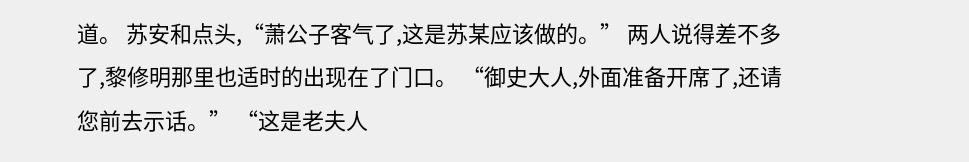道。 苏安和点头,“萧公子客气了,这是苏某应该做的。” 两人说得差不多了,黎修明那里也适时的出现在了门口。 “御史大人,外面准备开席了,还请您前去示话。” “这是老夫人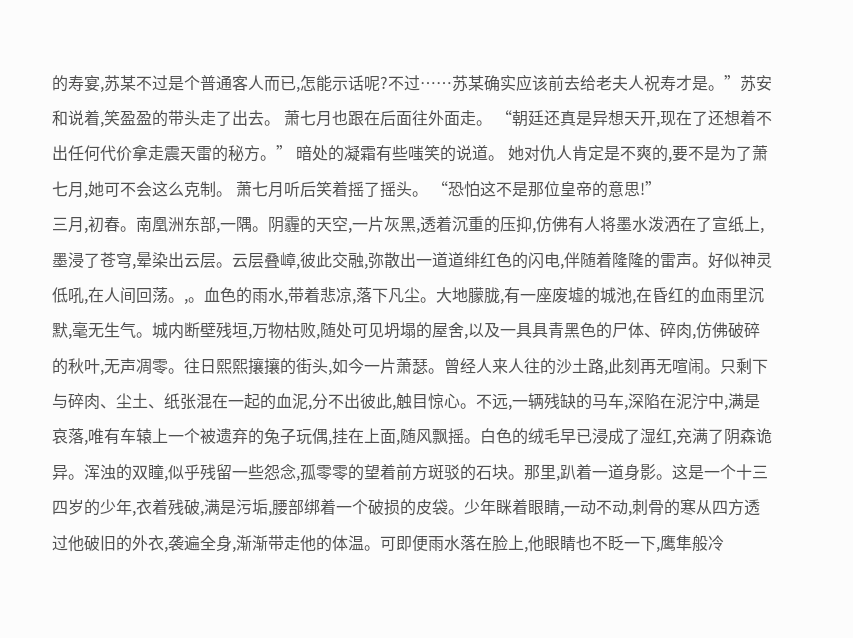的寿宴,苏某不过是个普通客人而已,怎能示话呢?不过……苏某确实应该前去给老夫人祝寿才是。”苏安和说着,笑盈盈的带头走了出去。 萧七月也跟在后面往外面走。 “朝廷还真是异想天开,现在了还想着不出任何代价拿走震天雷的秘方。” 暗处的凝霜有些嗤笑的说道。 她对仇人肯定是不爽的,要不是为了萧七月,她可不会这么克制。 萧七月听后笑着摇了摇头。 “恐怕这不是那位皇帝的意思!”
三月,初春。南凰洲东部,一隅。阴霾的天空,一片灰黑,透着沉重的压抑,仿佛有人将墨水泼洒在了宣纸上,墨浸了苍穹,晕染出云层。云层叠嶂,彼此交融,弥散出一道道绯红色的闪电,伴随着隆隆的雷声。好似神灵低吼,在人间回荡。,。血色的雨水,带着悲凉,落下凡尘。大地朦胧,有一座废墟的城池,在昏红的血雨里沉默,毫无生气。城内断壁残垣,万物枯败,随处可见坍塌的屋舍,以及一具具青黑色的尸体、碎肉,仿佛破碎的秋叶,无声凋零。往日熙熙攘攘的街头,如今一片萧瑟。曾经人来人往的沙土路,此刻再无喧闹。只剩下与碎肉、尘土、纸张混在一起的血泥,分不出彼此,触目惊心。不远,一辆残缺的马车,深陷在泥泞中,满是哀落,唯有车辕上一个被遗弃的兔子玩偶,挂在上面,随风飘摇。白色的绒毛早已浸成了湿红,充满了阴森诡异。浑浊的双瞳,似乎残留一些怨念,孤零零的望着前方斑驳的石块。那里,趴着一道身影。这是一个十三四岁的少年,衣着残破,满是污垢,腰部绑着一个破损的皮袋。少年眯着眼睛,一动不动,刺骨的寒从四方透过他破旧的外衣,袭遍全身,渐渐带走他的体温。可即便雨水落在脸上,他眼睛也不眨一下,鹰隼般冷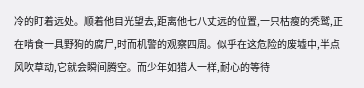冷的盯着远处。顺着他目光望去,距离他七八丈远的位置,一只枯瘦的秃鹫,正在啃食一具野狗的腐尸,时而机警的观察四周。似乎在这危险的废墟中,半点风吹草动,它就会瞬间腾空。而少年如猎人一样,耐心的等待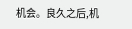机会。良久之后,机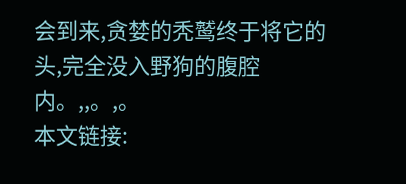会到来,贪婪的秃鹫终于将它的头,完全没入野狗的腹腔内。,,。,。
本文链接: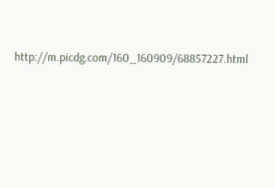http://m.picdg.com/160_160909/68857227.html